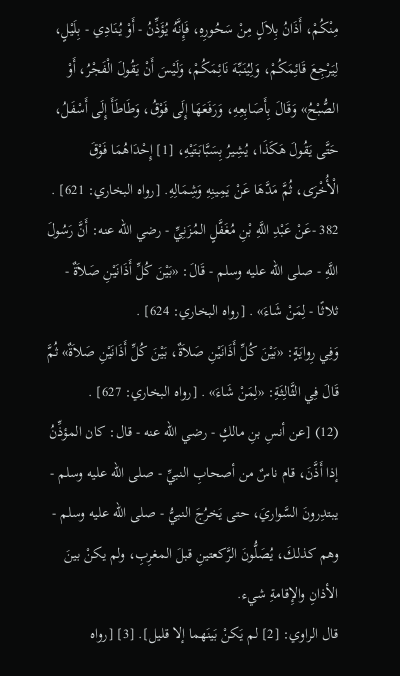مِنْكُمْ، أَذَانُ بِلاَلٍ مِنْ سَحُورِهِ، فَإِنَّهُ يُؤَذِّنُ - أَوْ يُنَادِي - بِلَيْلٍ، لِيَرْجِعَ قَائِمَكُمْ، وَلِيُنَبِّهَ نَائِمَكُمْ، وَلَيْسَ أَنْ يَقُولَ الْفَجْرُ، أَوْ الصُّبْحُ» وَقَالَ بِأَصَابِعِهِ، وَرَفَعَهَا إِلَى فَوْقُ، وَطَاطَأَ إِلَى أَسْفَلُ، حَتَّى يَقُولَ هَكَذَا، يُشِيرُ بِسَبَّابَتَيْهِ، [1] إِحْدَاهُمَا فَوْقَ الْأُخْرَى، ثُمَّ مَدَّهَا عَنْ يَمِينِهِ وَشِمَالِهِ. [رواه البخاري: 621] .
382 -عَنْ عَبْدِ اللَّهِ بْنِ مُغَفَّلٍ المُزَنِيِّ - رضي الله عنه: أَنَّ رَسُولَ اللَّهِ - صلى الله عليه وسلم - قَالَ: «بَيْنَ كُلِّ أَذَانَيْنِ صَلاَةٌ - ثلاثًا - لِمَنْ شَاءَ» . [رواه البخاري: 624] .
وَفِي رِوايَةٍ: «بَيْنَ كُلِّ أَذَانَيْنِ صَلاَةٌ، بَيْنَ كُلِّ أَذَانَيْنِ صَلاَةٌ» ثُمَّ قَالَ فِي الثَّالِثَةِ: «لِمَنْ شَاءَ» . [رواه البخاري: 627] .
(12) [عن أنسِ بنِ مالكٍ - رضي الله عنه - قال: كان المؤذِّنُ إذا أَذَّنَ، قام ناسٌ من أصحابِ النبيِّ - صلى الله عليه وسلم - يبتدِرونَ السَّواريَ، حتى يَخرُجَ النبيُّ - صلى الله عليه وسلم - وهم كذلكَ، يُصَلُّونَ الرَّكعتينِ قبلَ المغرِبِ، ولم يكنْ بينَ الأذانِ والإِقامةِ شيء.
قال الراوي: [2] لم يَكنْ بَينَهما إلا قليل]. [3] [رواه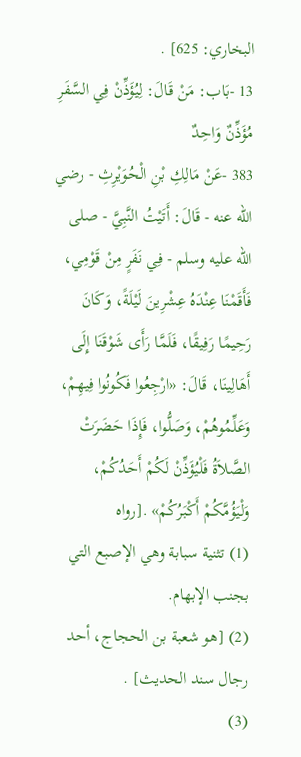البخاري: 625] .
13 -بَاب: مَنْ قَالَ: لِيُؤَذِّنْ فِي السَّفَرِ مُؤَذِّنٌ وَاحِدٌ
383 -عَنْ مَالِكِ بْنِ الْحُوَيْرِثِ - رضي الله عنه - قَالَ: أَتَيْتُ النَّبِيَّ - صلى الله عليه وسلم - فِي نَفَرٍ مِنْ قَوْمِي، فَأَقَمْنَا عِنْدَهُ عِشْرِينَ لَيْلَةً، وَكَانَ رَحِيمًا رَفِيقًا، فَلَمَّا رَأَى شَوْقَنَا إِلَى أَهَالِينَا، قَالَ: «ارْجِعُوا فَكُونُوا فِيهِمْ، وَعَلِّمُوهُمْ، وَصَلُّوا، فَإِذَا حَضَرَتْ الصَّلاَةُ فَلْيُؤَذِّنْ لَكُمْ أَحَدُكُمْ، وَلْيَؤُمَّكُمْ أَكْبَرُكُمْ» .[رواه
(1) تثنية سبابة وهي الإصبع التي بجنب الإبهام.
(2) [هو شعبة بن الحجاج، أحد رجال سند الحديث] .
(3)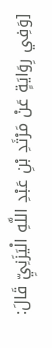[وَفِي رِوَايَةٍ عَنْ مَرْثَدِ بْنِ عَبْدِ اللَّهِ الْيَزَنِيِّ قَالَ: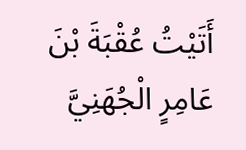أَتَيْتُ عُقْبَةَ بْنَ عَامِرٍ الْجُهَنِيَّ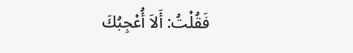فَقُلْتُ: أَلاَ أُعْجِبُكَ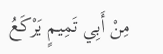مِنْ أَبِي تَمِيمٍ يَرْكَعُ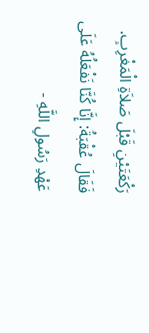رَكْعَتَيْنِ قَبْلَ صَلاَةِ الْمَغْرِبِ. فَقَالَ عُقْبَةُ: إِنَّا كُنَّا نَفْعَلُهُ عَلَى عَهْدِ رَسُولِ اللَّهِ -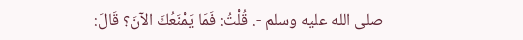صلى الله عليه وسلم -. قُلْتُ: فَمَا يَمْنَعُكَ الآنَ؟ قَالَ: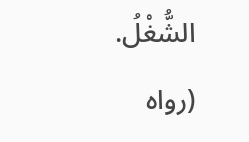الشُّغْلُ. (رواه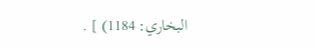البخاري: 1184) ] .